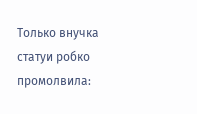Только внучка статуи робко промолвила: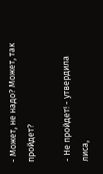- Может, не надо? Может, так пройдет?

- Не пройдет! - утвердила лиса,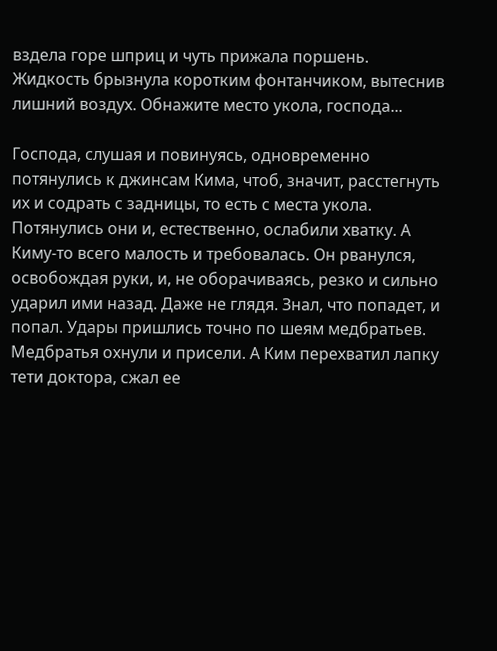вздела горе шприц и чуть прижала поршень. Жидкость брызнула коротким фонтанчиком, вытеснив лишний воздух. Обнажите место укола, господа...

Господа, слушая и повинуясь, одновременно потянулись к джинсам Кима, чтоб, значит, расстегнуть их и содрать с задницы, то есть с места укола. Потянулись они и, естественно, ослабили хватку. А Киму-то всего малость и требовалась. Он рванулся, освобождая руки, и, не оборачиваясь, резко и сильно ударил ими назад. Даже не глядя. Знал, что попадет, и попал. Удары пришлись точно по шеям медбратьев. Медбратья охнули и присели. А Ким перехватил лапку тети доктора, сжал ее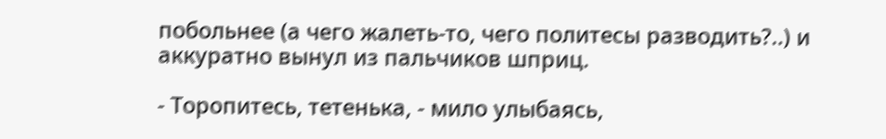побольнее (а чего жалеть-то, чего политесы разводить?..) и аккуратно вынул из пальчиков шприц.

- Торопитесь, тетенька, - мило улыбаясь,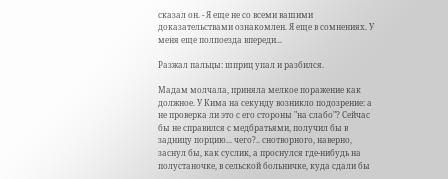сказал он. - Я еще не со всеми вашими доказательствами ознакомлен. Я еще в сомнениях. У меня еще полпоезда впереди...

Разжал пальцы: шприц упал и разбился.

Мадам молчала, приняла мелкое поражение как должное. У Кима на секунду возникло подозрение: а не проверка ли это с его стороны "на слабо"? Сейчас бы не справился с медбратьями, получил бы в задницу порцию... чего?.. снотворного, наверно, заснул бы, как суслик, а проснулся где-нибудь на полустаночке, в сельской больничке, куда сдали бы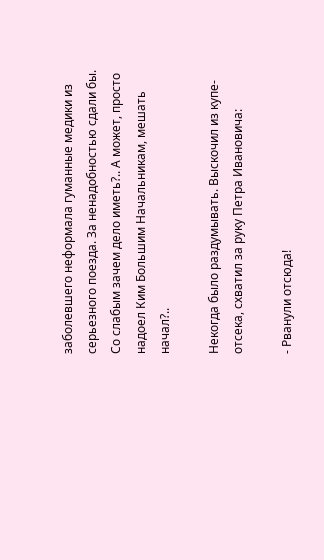заболевшего неформала гуманные медики из серьезного поезда. За ненадобностью сдали бы. Со слабым зачем дело иметь?.. А может, просто надоел Ким Большим Начальникам, мешать начал?..

Некогда было раздумывать. Выскочил из купе-отсека, схватил за руку Петра Ивановича:

- Рванули отсюда!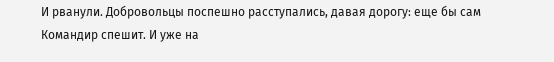И рванули. Добровольцы поспешно расступались, давая дорогу: еще бы сам Командир спешит. И уже на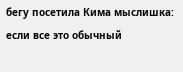бегу посетила Кима мыслишка: если все это обычный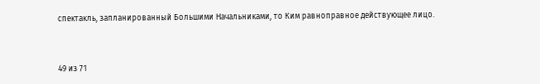спектакль, запланированный Большими Начальниками, то Ким равноправное действующее лицо.



49 из 71